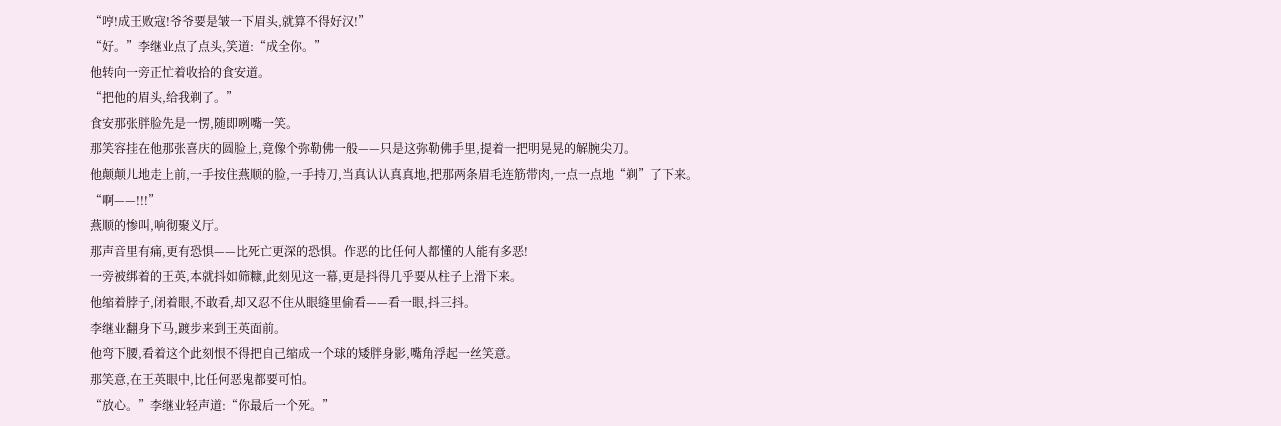“哼!成王败寇!爷爷要是皱一下眉头,就算不得好汉!”
“好。”李继业点了点头,笑道:“成全你。”
他转向一旁正忙着收拾的食安道。
“把他的眉头,给我剃了。”
食安那张胖脸先是一愣,随即咧嘴一笑。
那笑容挂在他那张喜庆的圆脸上,竟像个弥勒佛一般——只是这弥勒佛手里,提着一把明晃晃的解腕尖刀。
他颠颠儿地走上前,一手按住燕顺的脸,一手持刀,当真认认真真地,把那两条眉毛连筋带肉,一点一点地“剃”了下来。
“啊——!!!”
燕顺的惨叫,响彻聚义厅。
那声音里有痛,更有恐惧——比死亡更深的恐惧。作恶的比任何人都懂的人能有多恶!
一旁被绑着的王英,本就抖如筛糠,此刻见这一幕,更是抖得几乎要从柱子上滑下来。
他缩着脖子,闭着眼,不敢看,却又忍不住从眼缝里偷看——看一眼,抖三抖。
李继业翻身下马,踱步来到王英面前。
他弯下腰,看着这个此刻恨不得把自己缩成一个球的矮胖身影,嘴角浮起一丝笑意。
那笑意,在王英眼中,比任何恶鬼都要可怕。
“放心。”李继业轻声道:“你最后一个死。”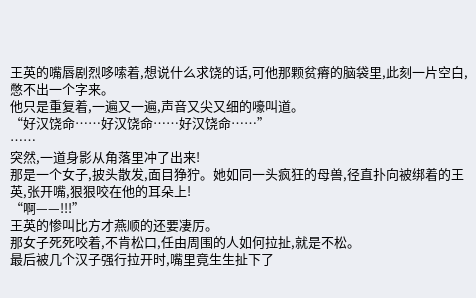王英的嘴唇剧烈哆嗦着,想说什么求饶的话,可他那颗贫瘠的脑袋里,此刻一片空白,憋不出一个字来。
他只是重复着,一遍又一遍,声音又尖又细的嚎叫道。
“好汉饶命……好汉饶命……好汉饶命……”
……
突然,一道身影从角落里冲了出来!
那是一个女子,披头散发,面目狰狞。她如同一头疯狂的母兽,径直扑向被绑着的王英,张开嘴,狠狠咬在他的耳朵上!
“啊——!!!”
王英的惨叫比方才燕顺的还要凄厉。
那女子死死咬着,不肯松口,任由周围的人如何拉扯,就是不松。
最后被几个汉子强行拉开时,嘴里竟生生扯下了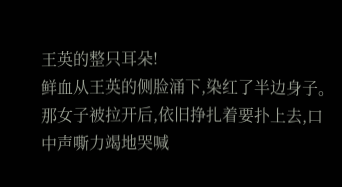王英的整只耳朵!
鲜血从王英的侧脸涌下,染红了半边身子。
那女子被拉开后,依旧挣扎着要扑上去,口中声嘶力竭地哭喊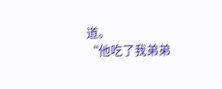道。
“他吃了我弟弟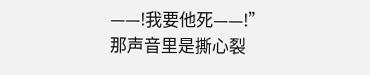——!我要他死——!”
那声音里是撕心裂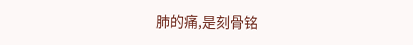肺的痛,是刻骨铭